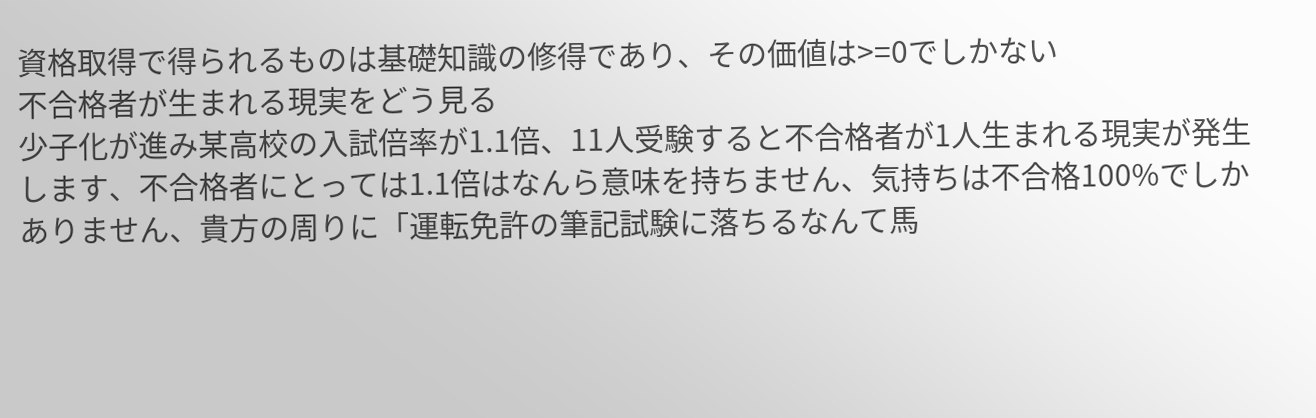資格取得で得られるものは基礎知識の修得であり、その価値は>=0でしかない
不合格者が生まれる現実をどう見る
少子化が進み某高校の入試倍率が1.1倍、11人受験すると不合格者が1人生まれる現実が発生します、不合格者にとっては1.1倍はなんら意味を持ちません、気持ちは不合格100%でしかありません、貴方の周りに「運転免許の筆記試験に落ちるなんて馬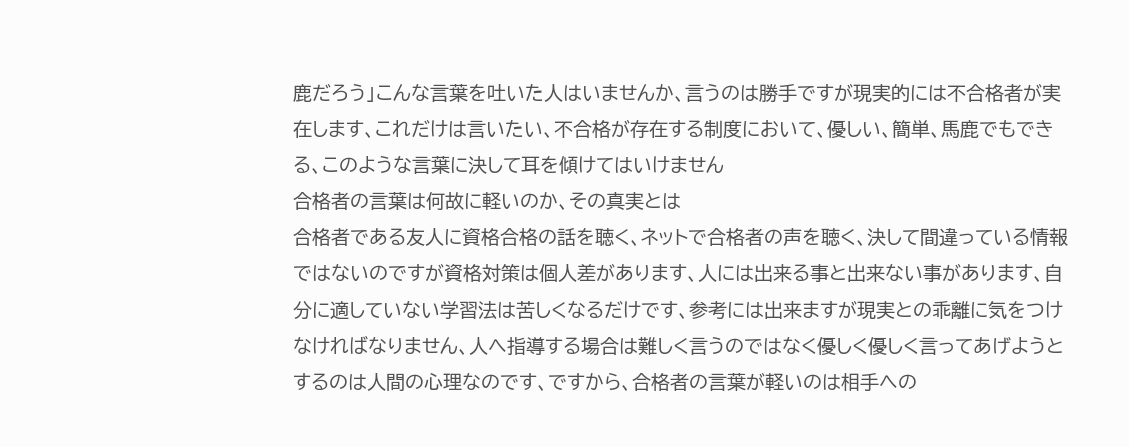鹿だろう」こんな言葉を吐いた人はいませんか、言うのは勝手ですが現実的には不合格者が実在します、これだけは言いたい、不合格が存在する制度において、優しい、簡単、馬鹿でもできる、このような言葉に決して耳を傾けてはいけません
合格者の言葉は何故に軽いのか、その真実とは
合格者である友人に資格合格の話を聴く、ネットで合格者の声を聴く、決して間違っている情報ではないのですが資格対策は個人差があります、人には出来る事と出来ない事があります、自分に適していない学習法は苦しくなるだけです、参考には出来ますが現実との乖離に気をつけなければなりません、人へ指導する場合は難しく言うのではなく優しく優しく言ってあげようとするのは人間の心理なのです、ですから、合格者の言葉が軽いのは相手への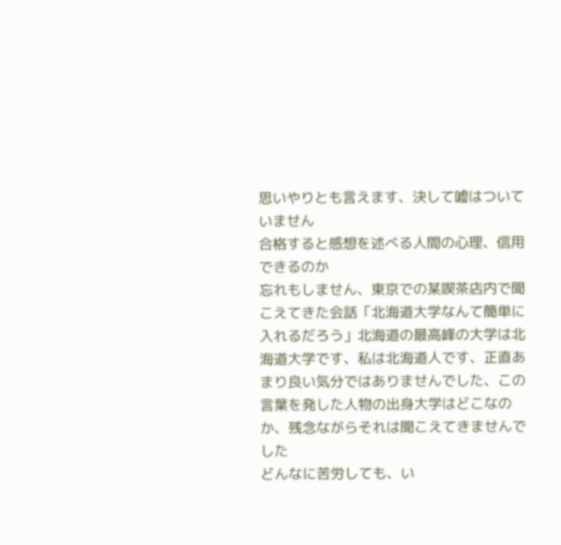思いやりとも言えます、決して嘘はついていません
合格すると感想を述べる人間の心理、信用できるのか
忘れもしません、東京での某喫茶店内で聞こえてきた会話「北海道大学なんて簡単に入れるだろう」北海道の最高峰の大学は北海道大学です、私は北海道人です、正直あまり良い気分ではありませんでした、この言葉を発した人物の出身大学はどこなのか、残念ながらそれは聞こえてきませんでした
どんなに苦労しても、い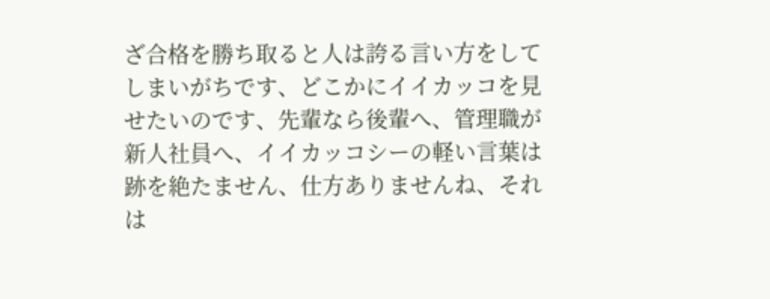ざ合格を勝ち取ると人は誇る言い方をしてしまいがちです、どこかにイイカッコを見せたいのです、先輩なら後輩へ、管理職が新人社員へ、イイカッコシーの軽い言葉は跡を絶たません、仕方ありませんね、それは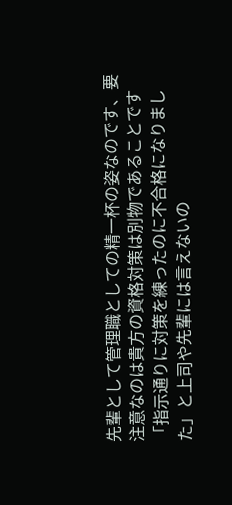先輩として管理職としての精一杯の姿なのです、要注意なのは貴方の資格対策は別物であることです「指示通りに対策を練ったのに不合格になりました」と上司や先輩には言えないの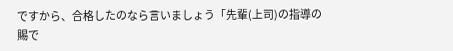ですから、合格したのなら言いましょう「先輩(上司)の指導の賜で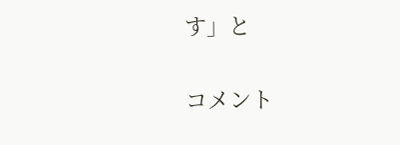す」と

コメント